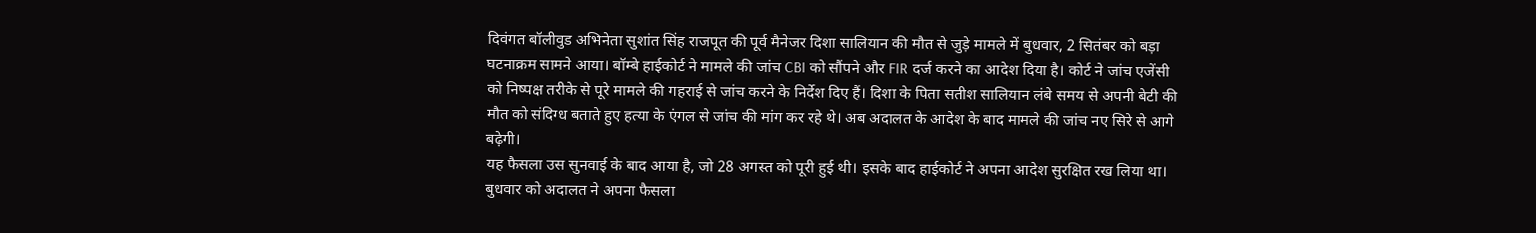दिवंगत बॉलीवुड अभिनेता सुशांत सिंह राजपूत की पूर्व मैनेजर दिशा सालियान की मौत से जुड़े मामले में बुधवार, 2 सितंबर को बड़ा घटनाक्रम सामने आया। बॉम्बे हाईकोर्ट ने मामले की जांच CBI को सौंपने और FIR दर्ज करने का आदेश दिया है। कोर्ट ने जांच एजेंसी को निष्पक्ष तरीके से पूरे मामले की गहराई से जांच करने के निर्देश दिए हैं। दिशा के पिता सतीश सालियान लंबे समय से अपनी बेटी की मौत को संदिग्ध बताते हुए हत्या के एंगल से जांच की मांग कर रहे थे। अब अदालत के आदेश के बाद मामले की जांच नए सिरे से आगे बढ़ेगी।
यह फैसला उस सुनवाई के बाद आया है, जो 28 अगस्त को पूरी हुई थी। इसके बाद हाईकोर्ट ने अपना आदेश सुरक्षित रख लिया था। बुधवार को अदालत ने अपना फैसला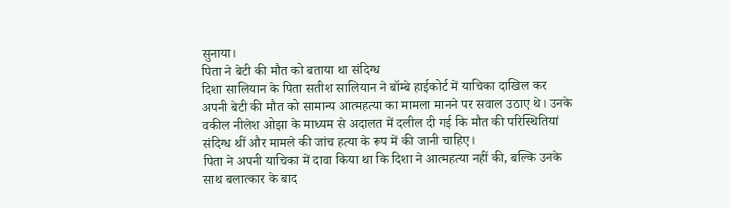सुनाया।
पिता ने बेटी की मौत को बताया था संदिग्ध
दिशा सालियान के पिता सतीश सालियान ने बॉम्बे हाईकोर्ट में याचिका दाखिल कर अपनी बेटी की मौत को सामान्य आत्महत्या का मामला मानने पर सवाल उठाए थे। उनके वकील नीलेश ओझा के माध्यम से अदालत में दलील दी गई कि मौत की परिस्थितियां संदिग्ध थीं और मामले की जांच हत्या के रूप में की जानी चाहिए।
पिता ने अपनी याचिका में दावा किया था कि दिशा ने आत्महत्या नहीं की, बल्कि उनके साथ बलात्कार के बाद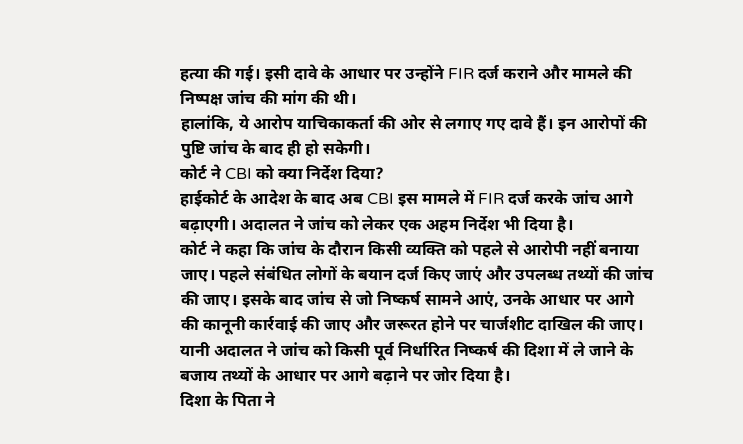हत्या की गई। इसी दावे के आधार पर उन्होंने FIR दर्ज कराने और मामले की निष्पक्ष जांच की मांग की थी।
हालांकि, ये आरोप याचिकाकर्ता की ओर से लगाए गए दावे हैं। इन आरोपों की पुष्टि जांच के बाद ही हो सकेगी।
कोर्ट ने CBI को क्या निर्देश दिया?
हाईकोर्ट के आदेश के बाद अब CBI इस मामले में FIR दर्ज करके जांच आगे बढ़ाएगी। अदालत ने जांच को लेकर एक अहम निर्देश भी दिया है।
कोर्ट ने कहा कि जांच के दौरान किसी व्यक्ति को पहले से आरोपी नहीं बनाया जाए। पहले संबंधित लोगों के बयान दर्ज किए जाएं और उपलब्ध तथ्यों की जांच की जाए। इसके बाद जांच से जो निष्कर्ष सामने आएं, उनके आधार पर आगे की कानूनी कार्रवाई की जाए और जरूरत होने पर चार्जशीट दाखिल की जाए।
यानी अदालत ने जांच को किसी पूर्व निर्धारित निष्कर्ष की दिशा में ले जाने के बजाय तथ्यों के आधार पर आगे बढ़ाने पर जोर दिया है।
दिशा के पिता ने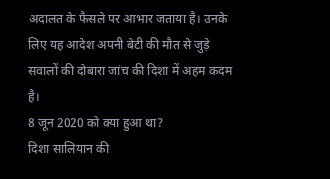अदालत के फैसले पर आभार जताया है। उनके लिए यह आदेश अपनी बेटी की मौत से जुड़े सवालों की दोबारा जांच की दिशा में अहम कदम है।
8 जून 2020 को क्या हुआ था?
दिशा सालियान की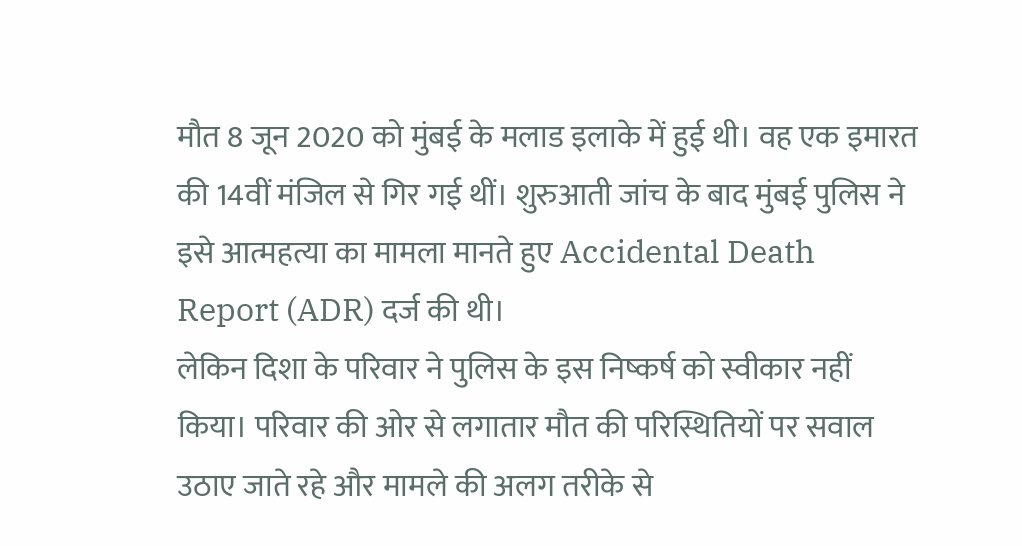मौत 8 जून 2020 को मुंबई के मलाड इलाके में हुई थी। वह एक इमारत की 14वीं मंजिल से गिर गई थीं। शुरुआती जांच के बाद मुंबई पुलिस ने इसे आत्महत्या का मामला मानते हुए Accidental Death Report (ADR) दर्ज की थी।
लेकिन दिशा के परिवार ने पुलिस के इस निष्कर्ष को स्वीकार नहीं किया। परिवार की ओर से लगातार मौत की परिस्थितियों पर सवाल उठाए जाते रहे और मामले की अलग तरीके से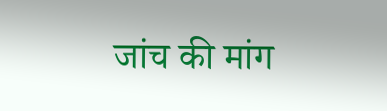जांच की मांग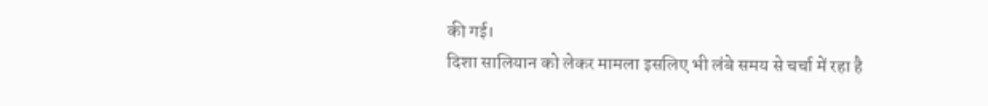की गई।
दिशा सालियान को लेकर मामला इसलिए भी लंबे समय से चर्चा में रहा है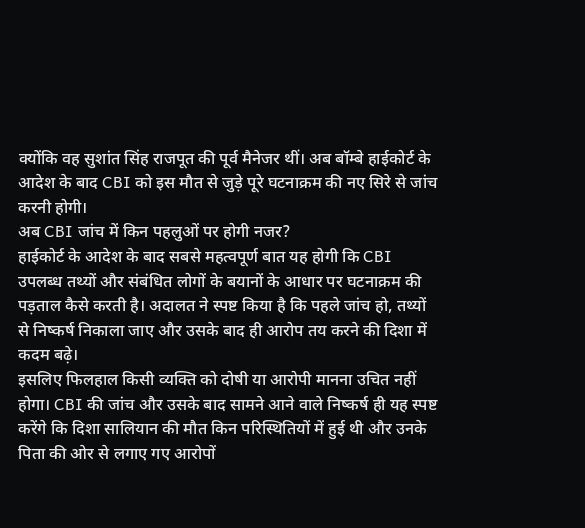क्योंकि वह सुशांत सिंह राजपूत की पूर्व मैनेजर थीं। अब बॉम्बे हाईकोर्ट के आदेश के बाद CBI को इस मौत से जुड़े पूरे घटनाक्रम की नए सिरे से जांच करनी होगी।
अब CBI जांच में किन पहलुओं पर होगी नजर?
हाईकोर्ट के आदेश के बाद सबसे महत्वपूर्ण बात यह होगी कि CBI उपलब्ध तथ्यों और संबंधित लोगों के बयानों के आधार पर घटनाक्रम की पड़ताल कैसे करती है। अदालत ने स्पष्ट किया है कि पहले जांच हो, तथ्यों से निष्कर्ष निकाला जाए और उसके बाद ही आरोप तय करने की दिशा में कदम बढ़े।
इसलिए फिलहाल किसी व्यक्ति को दोषी या आरोपी मानना उचित नहीं होगा। CBI की जांच और उसके बाद सामने आने वाले निष्कर्ष ही यह स्पष्ट करेंगे कि दिशा सालियान की मौत किन परिस्थितियों में हुई थी और उनके पिता की ओर से लगाए गए आरोपों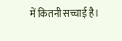में कितनी सच्चाई है।